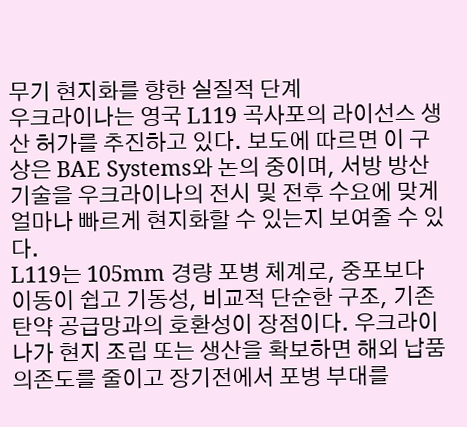무기 현지화를 향한 실질적 단계
우크라이나는 영국 L119 곡사포의 라이선스 생산 허가를 추진하고 있다. 보도에 따르면 이 구상은 BAE Systems와 논의 중이며, 서방 방산 기술을 우크라이나의 전시 및 전후 수요에 맞게 얼마나 빠르게 현지화할 수 있는지 보여줄 수 있다.
L119는 105mm 경량 포병 체계로, 중포보다 이동이 쉽고 기동성, 비교적 단순한 구조, 기존 탄약 공급망과의 호환성이 장점이다. 우크라이나가 현지 조립 또는 생산을 확보하면 해외 납품 의존도를 줄이고 장기전에서 포병 부대를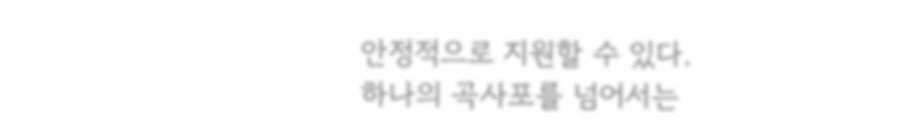안정적으로 지원할 수 있다.
하나의 곡사포를 넘어서는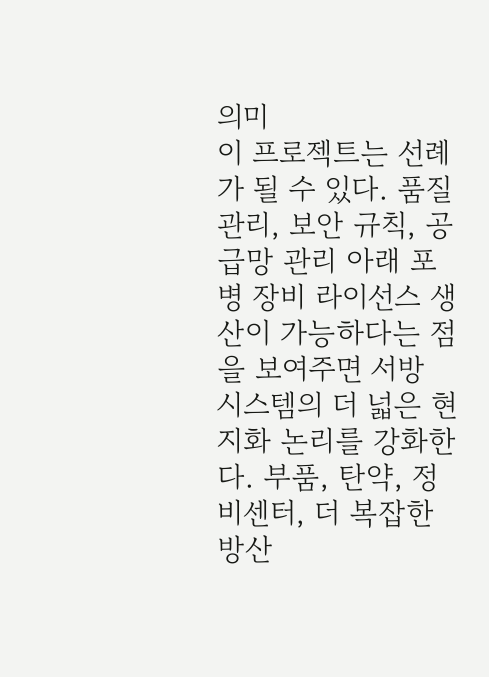의미
이 프로젝트는 선례가 될 수 있다. 품질관리, 보안 규칙, 공급망 관리 아래 포병 장비 라이선스 생산이 가능하다는 점을 보여주면 서방 시스템의 더 넓은 현지화 논리를 강화한다. 부품, 탄약, 정비센터, 더 복잡한 방산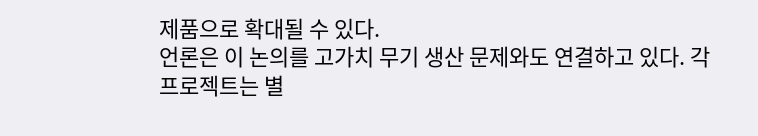제품으로 확대될 수 있다.
언론은 이 논의를 고가치 무기 생산 문제와도 연결하고 있다. 각 프로젝트는 별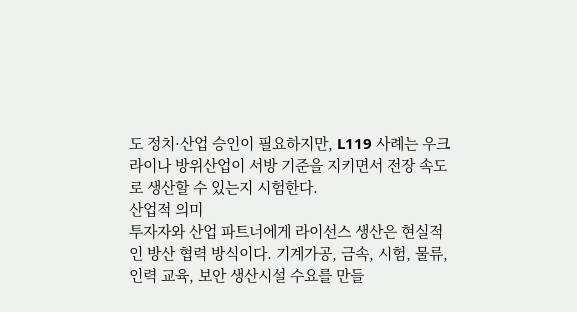도 정치·산업 승인이 필요하지만, L119 사례는 우크라이나 방위산업이 서방 기준을 지키면서 전장 속도로 생산할 수 있는지 시험한다.
산업적 의미
투자자와 산업 파트너에게 라이선스 생산은 현실적인 방산 협력 방식이다. 기계가공, 금속, 시험, 물류, 인력 교육, 보안 생산시설 수요를 만들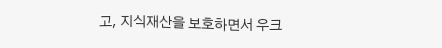고, 지식재산을 보호하면서 우크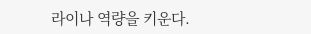라이나 역량을 키운다.